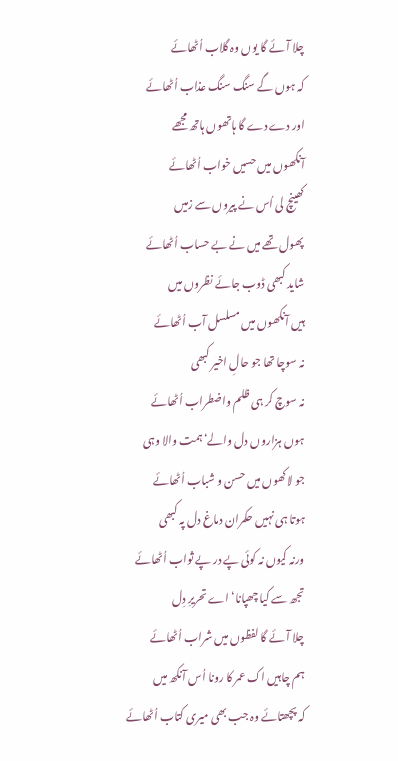چلا آئے گا یوں وہ گلاب اُٹھائے
کہ ہوں گے سنگ سنگ عذاب اُٹھائے
اور دے دے گا ہاتھوں ہاتھ مجھے
آنکھوں میں حسیں خواب اُٹھائے
کھینچ لی اُس نے پیروں سے زمیں
پھول تھے میں نے بے حساب اُٹھائے
شاید کبھی ڈوب جائے نظروں میں
ہیں آنکھوں میں مسلسل آب اُٹھائے
نہ سوچا تھا جو حالِ اخیر کبھی
نہ سوچ کر ہی ظلم واضطراب اُٹھائے
ہوں ہزاروں دل والے‘ہمت والا وہی
جو لاکھوں میں حسن و شباب اُٹھائے
ہوتا ہی نہیں حکمران دماغ دل پہ کبھی
ورنہ کیوں نہ کوئی پے در پے ثواب اُٹھائے
تجھ سے کیا چھپانا‘ اے تحریرِ دِل
چلا آئے گا لفظوں میں شراب اُٹھائے
ہم چاہیں اک عمر کا رونا اُس آنکھ میں
کہ پچھتائے وہ جب بھی میری کتاب اُٹھائے